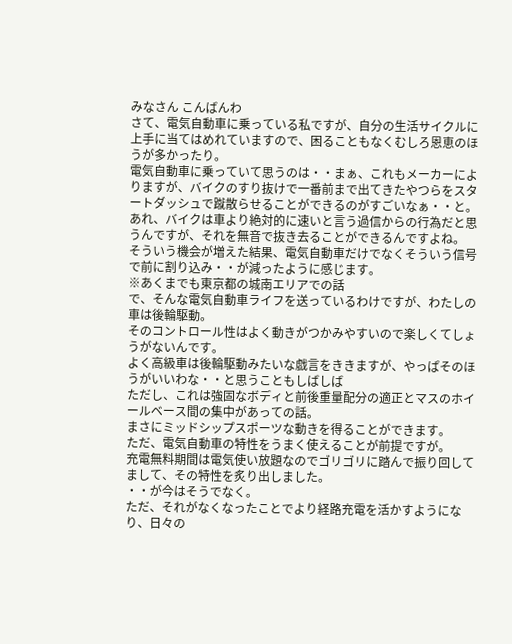みなさん こんばんわ
さて、電気自動車に乗っている私ですが、自分の生活サイクルに上手に当てはめれていますので、困ることもなくむしろ恩恵のほうが多かったり。
電気自動車に乗っていて思うのは・・まぁ、これもメーカーによりますが、バイクのすり抜けで一番前まで出てきたやつらをスタートダッシュで蹴散らせることができるのがすごいなぁ・・と。
あれ、バイクは車より絶対的に速いと言う過信からの行為だと思うんですが、それを無音で抜き去ることができるんですよね。
そういう機会が増えた結果、電気自動車だけでなくそういう信号で前に割り込み・・が減ったように感じます。
※あくまでも東京都の城南エリアでの話
で、そんな電気自動車ライフを送っているわけですが、わたしの車は後輪駆動。
そのコントロール性はよく動きがつかみやすいので楽しくてしょうがないんです。
よく高級車は後輪駆動みたいな戯言をききますが、やっぱそのほうがいいわな・・と思うこともしばしば
ただし、これは強固なボディと前後重量配分の適正とマスのホイールベース間の集中があっての話。
まさにミッドシップスポーツな動きを得ることができます。
ただ、電気自動車の特性をうまく使えることが前提ですが。
充電無料期間は電気使い放題なのでゴリゴリに踏んで振り回してまして、その特性を炙り出しました。
・・が今はそうでなく。
ただ、それがなくなったことでより経路充電を活かすようになり、日々の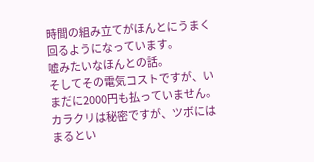時間の組み立てがほんとにうまく回るようになっています。
嘘みたいなほんとの話。
そしてその電気コストですが、いまだに2000円も払っていません。
カラクリは秘密ですが、ツボにはまるとい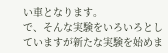い車となります。
で、そんな実験をいろいろとしていますが新たな実験を始めま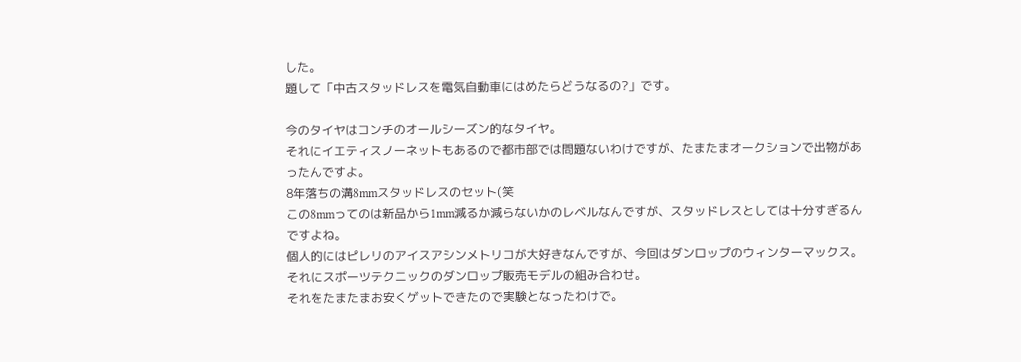した。
題して「中古スタッドレスを電気自動車にはめたらどうなるの?」です。

今のタイヤはコンチのオールシーズン的なタイヤ。
それにイエティスノーネットもあるので都市部では問題ないわけですが、たまたまオークションで出物があったんですよ。
8年落ちの溝8mmスタッドレスのセット(笑
この8mmってのは新品から1mm減るか減らないかのレベルなんですが、スタッドレスとしては十分すぎるんですよね。
個人的にはピレリのアイスアシンメトリコが大好きなんですが、今回はダンロップのウィンターマックス。
それにスポーツテクニックのダンロップ販売モデルの組み合わせ。
それをたまたまお安くゲットできたので実験となったわけで。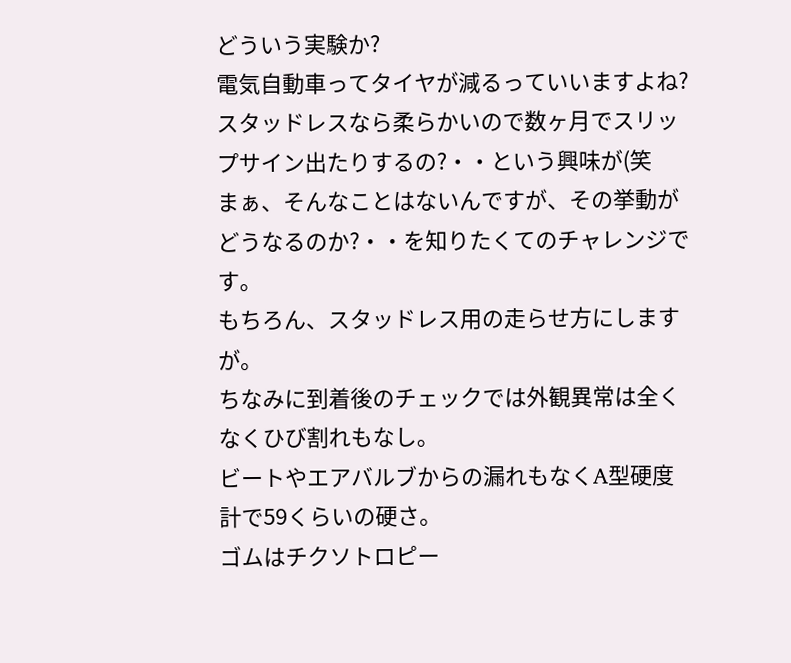どういう実験か?
電気自動車ってタイヤが減るっていいますよね?
スタッドレスなら柔らかいので数ヶ月でスリップサイン出たりするの?・・という興味が(笑
まぁ、そんなことはないんですが、その挙動がどうなるのか?・・を知りたくてのチャレンジです。
もちろん、スタッドレス用の走らせ方にしますが。
ちなみに到着後のチェックでは外観異常は全くなくひび割れもなし。
ビートやエアバルブからの漏れもなくA型硬度計で59くらいの硬さ。
ゴムはチクソトロピー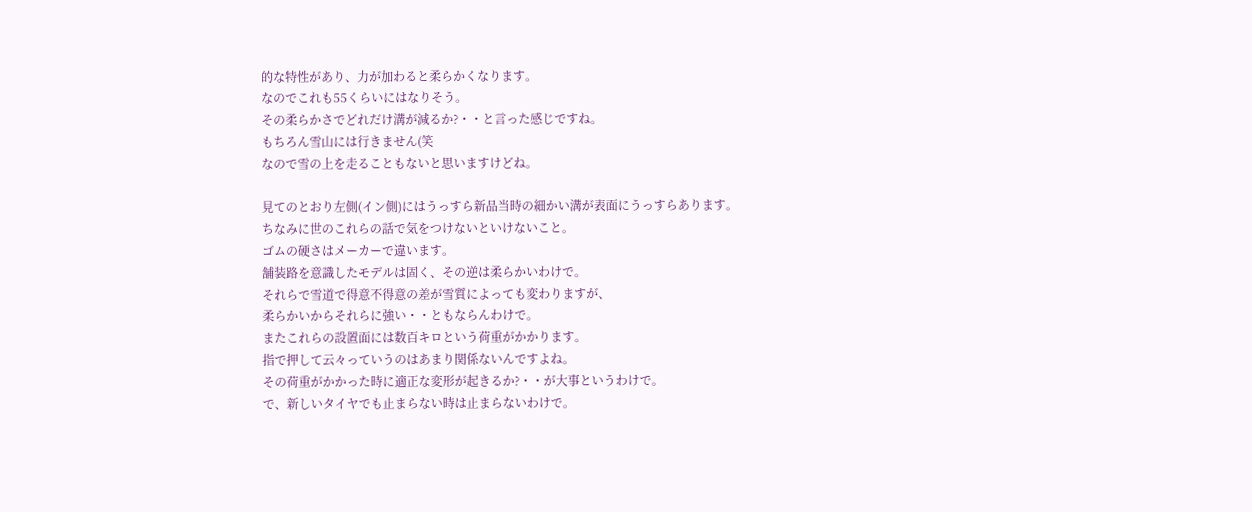的な特性があり、力が加わると柔らかくなります。
なのでこれも55くらいにはなりそう。
その柔らかさでどれだけ溝が減るか?・・と言った感じですね。
もちろん雪山には行きません(笑
なので雪の上を走ることもないと思いますけどね。

見てのとおり左側(イン側)にはうっすら新品当時の細かい溝が表面にうっすらあります。
ちなみに世のこれらの話で気をつけないといけないこと。
ゴムの硬さはメーカーで違います。
舗装路を意識したモデルは固く、その逆は柔らかいわけで。
それらで雪道で得意不得意の差が雪質によっても変わりますが、
柔らかいからそれらに強い・・ともならんわけで。
またこれらの設置面には数百キロという荷重がかかります。
指で押して云々っていうのはあまり関係ないんですよね。
その荷重がかかった時に適正な変形が起きるか?・・が大事というわけで。
で、新しいタイヤでも止まらない時は止まらないわけで。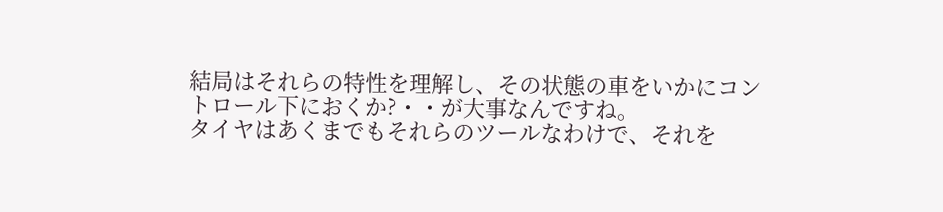結局はそれらの特性を理解し、その状態の車をいかにコントロール下におくか?・・が大事なんですね。
タイヤはあくまでもそれらのツールなわけで、それを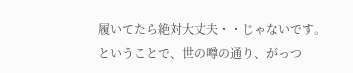履いてたら絶対大丈夫・・じゃないです。
ということで、世の噂の通り、がっつ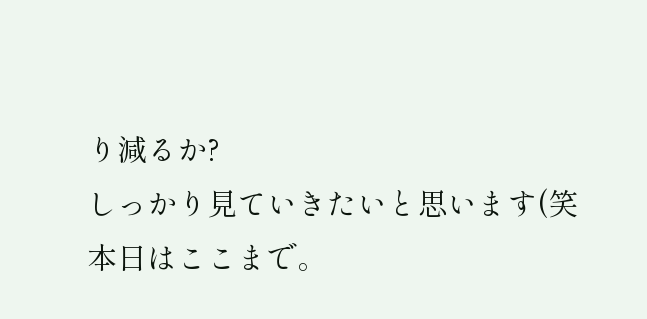り減るか?
しっかり見ていきたいと思います(笑
本日はここまで。